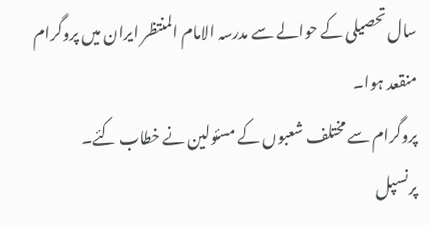سال تحصیلی کے حوالے سے مدرسہ الامام المنتظر ایران میں پروگرام منقعد ہوا۔
پروگرام سے مختلف شعبوں کے مسئولین نے خطاب کئے۔
پرنسپل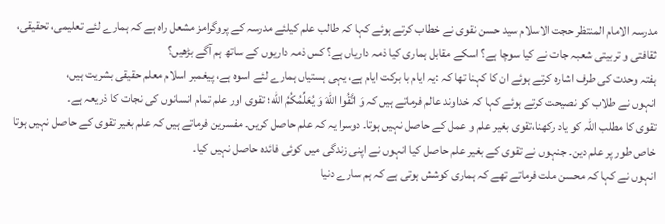مدرسہ الامام المنتظر حجت الاسلام سید حسن نقوی نے خطاب کرتے ہوئے کہا کہ طالب علم کیلئے مدرسہ کے پروگرامز مشعل راہ ہے کہ ہمارے لئے تعلیمی، تحقیقی، ثقافتی و تربیتی شعبہ جات نے کیا سوچا ہے؟ اسکے مقابل ہماری کیا ذمہ داریاں ہے؟ کس ذمہ داریوں کے ساتھ ہم آگے بڑھیں؟
ہفتہ وحدت کی طرف اشارہ کرتے ہوئے ان کا کہنا تھا کہ :یہ ایام با برکت ایام ہے، یہی ہستیاں ہمارے لئے اسوہ ہے، پیغمبر اسلام معلم حقیقی بشریت ہیں،
انہوں نے طلاب کو نصیحت کرتے ہوئے کہا کہ خداوند عالم فرماتے ہیں کہ وَ اتَّقُوا اللهَ وَ یُعَلِّمُکُمُ الله؛ تقوی اور علم تمام انسانوں کی نجات کا ذریعہ ہے۔
تقوی کا مطلب اللہ کو یاد رکھنا،تقوی بغیر علم و عمل کے حاصل نہیں ہوتا۔ دوسرا یہ کہ علم حاصل کریں۔ مفسرین فرماتے ہیں کہ علم بغیر تقوی کے حاصل نہیں ہوتا خاص طور پر علم دین۔ جنہوں نے تقوی کے بغیر علم حاصل کیا انہوں نے اپنی زندگی میں کوئی فائدہ حاصل نہیں کیا۔
انہوں نے کہا کہ محسن ملت فرماتے تھے کہ ہماری کوشش ہوتی ہے کہ ہم سارے دنیا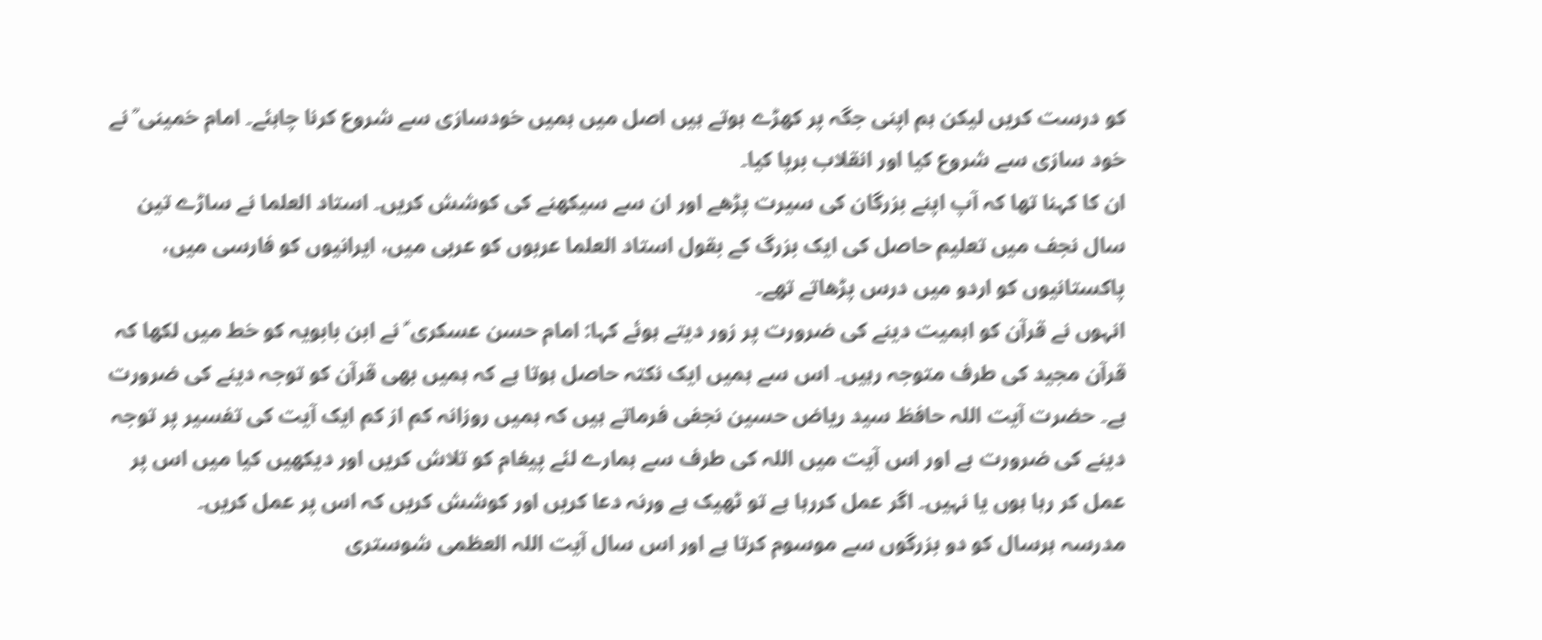کو درست کریں لیکن ہم اپنی جگہ پر کھڑے ہوتے ہیں اصل میں ہمیں خودسازی سے شروع کرنا چاہئے۔ امام خمینی ؒ نے خود سازی سے شروع کیا اور انقلاب برپا کیا۔
ان کا کہنا تھا کہ آپ اپنے بزرگان کی سیرت پڑھے اور ان سے سیکھنے کی کوشش کریں۔ استاد العلما نے ساڑے تین سال نجف میں تعلیم حاصل کی ایک بزرگ کے بقول استاد العلما عربوں کو عربی میں، ایرانیوں کو فارسی میں، پاکستانیوں کو اردو میں درس پڑھاتے تھے۔
انہوں نے قرآن کو اہمیت دینے کی ضرورت پر زور دیتے ہوئے کہا: امام حسن عسکری ؑ نے ابن بابویہ کو خط میں لکھا کہ قرآن مجید کی طرف متوجہ رہیں۔ اس سے ہمیں ایک نکتہ حاصل ہوتا ہے کہ ہمیں بھی قرآن کو توجہ دینے کی ضرورت ہے۔ حضرت آیت اللہ حافظ سید ریاض حسین نجفی فرماتے ہیں کہ ہمیں روزانہ کم از کم ایک آیت کی تفسیر پر توجہ دینے کی ضرورت ہے اور اس آیت میں اللہ کی طرف سے ہمارے لئے پیغام کو تلاش کریں اور دیکھیں کیا میں اس پر عمل کر رہا ہوں یا نہیں۔ اگر عمل کررہا ہے تو ٹھیک ہے ورنہ دعا کریں اور کوشش کریں کہ اس پر عمل کریں۔
مدرسہ ہرسال کو دو بزرگوں سے موسوم کرتا ہے اور اس سال آیت اللہ العظمی شوستری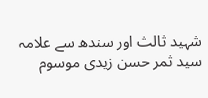شہید ثالث اور سندھ سے علامہ سید ثمر حسن زیدی موسوم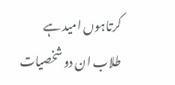کرتاہوں امید ہے طلاب ان دو شخصیات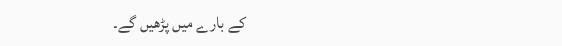کے بارے میں پڑھیں گے۔